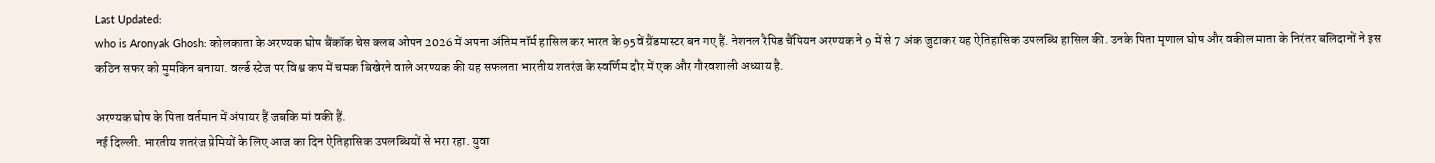Last Updated:
who is Aronyak Ghosh: कोलकाता के अरण्यक घोष बैंकॉक चेस क्लब ओपन 2026 में अपना अंतिम नॉर्म हासिल कर भारत के 95वें ग्रैंडमास्टर बन गए हैं. नेशनल रैपिड चैंपियन अरण्यक ने 9 में से 7 अंक जुटाकर यह ऐतिहासिक उपलब्धि हासिल की. उनके पिता मृणाल घोष और वकील माता के निरंतर बलिदानों ने इस कठिन सफर को मुमकिन बनाया. वर्ल्ड स्टेज पर विश्व कप में चमक बिखेरने वाले अरण्यक की यह सफलता भारतीय शतरंज के स्वर्णिम दौर में एक और गौरवशाली अध्याय है.

अरण्यक घोष के पिता वर्तमान में अंपायर हैं जबकि मां वकी हैं.
नई दिल्ली. भारतीय शतरंज प्रेमियों के लिए आज का दिन ऐतिहासिक उपलब्धियों से भरा रहा. युवा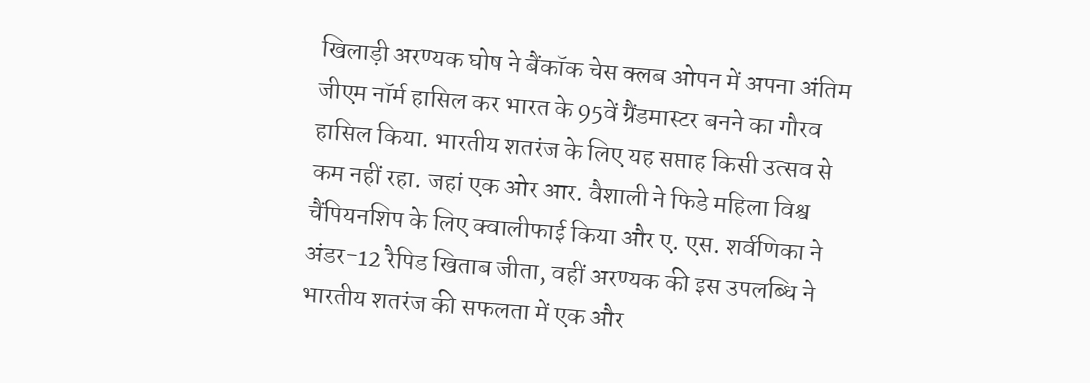खिलाड़ी अरण्यक घोष ने बैंकॉक चेस क्लब ओपन में अपना अंतिम जीएम नॉर्म हासिल कर भारत के 95वें ग्रैंडमास्टर बनने का गौरव हासिल किया. भारतीय शतरंज के लिए यह सप्ताह किसी उत्सव से कम नहीं रहा. जहां एक ओर आर. वैशाली ने फिडे महिला विश्व चैंपियनशिप के लिए क्वालीफाई किया और ए. एस. शर्वणिका ने अंडर-12 रैपिड खिताब जीता, वहीं अरण्यक की इस उपलब्धि ने भारतीय शतरंज की सफलता में एक और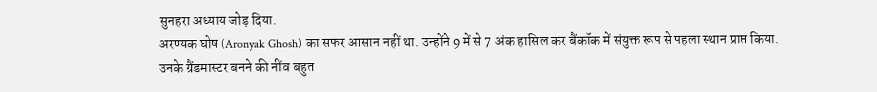सुनहरा अध्याय जोड़ दिया.
अरण्यक घोष (Aronyak Ghosh) का सफर आसान नहीं था. उन्होंने 9 में से 7 अंक हासिल कर बैंकॉक में संयुक्त रूप से पहला स्थान प्राप्त किया. उनके ग्रैंडमास्टर बनने की नींव बहुत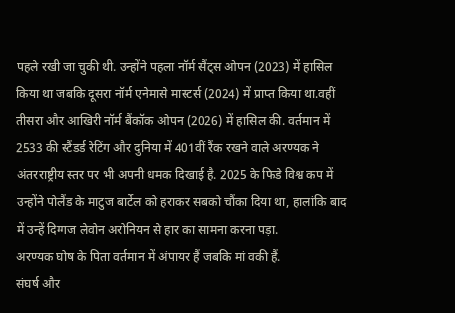पहले रखी जा चुकी थी. उन्होंने पहला नॉर्म सैंट्स ओपन (2023) में हासिल किया था जबकि दूसरा नॉर्म एनेमासे मास्टर्स (2024) में प्राप्त किया था.वहीं तीसरा और आखिरी नॉर्म बैंकॉक ओपन (2026) में हासिल की. वर्तमान में 2533 की स्टैंडर्ड रेटिंग और दुनिया में 401वीं रैंक रखने वाले अरण्यक ने अंतरराष्ट्रीय स्तर पर भी अपनी धमक दिखाई है. 2025 के फिडे विश्व कप में उन्होंने पोलैंड के माटुज बार्टेल को हराकर सबको चौंका दिया था, हालांकि बाद में उन्हें दिग्गज लेवोन अरोनियन से हार का सामना करना पड़ा.
अरण्यक घोष के पिता वर्तमान में अंपायर हैं जबकि मां वकी हैं.
संघर्ष और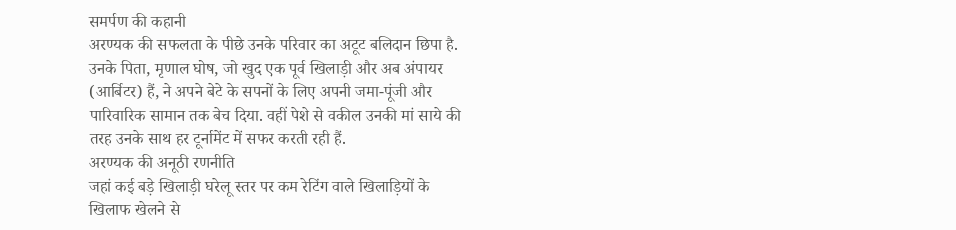समर्पण की कहानी
अरण्यक की सफलता के पीछे उनके परिवार का अटूट बलिदान छिपा है. उनके पिता, मृणाल घोष, जो खुद एक पूर्व खिलाड़ी और अब अंपायर (आर्बिटर) हैं, ने अपने बेटे के सपनों के लिए अपनी जमा-पूंजी और पारिवारिक सामान तक बेच दिया. वहीं पेशे से वकील उनकी मां साये की तरह उनके साथ हर टूर्नामेंट में सफर करती रही हैं.
अरण्यक की अनूठी रणनीति
जहां कई बड़े खिलाड़ी घरेलू स्तर पर कम रेटिंग वाले खिलाड़ियों के खिलाफ खेलने से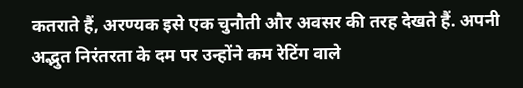कतराते हैं, अरण्यक इसे एक चुनौती और अवसर की तरह देखते हैं. अपनी अद्भुत निरंतरता के दम पर उन्होंने कम रेटिंग वाले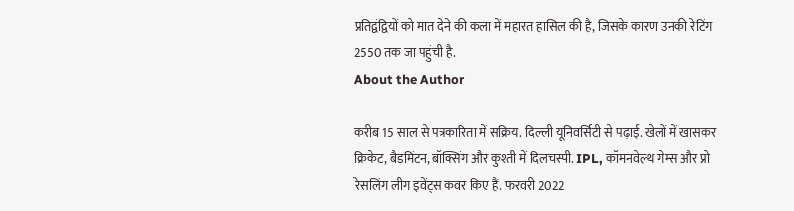प्रतिद्वंद्वियों को मात देने की कला में महारत हासिल की है, जिसके कारण उनकी रेटिंग 2550 तक जा पहुंची है.
About the Author

करीब 15 साल से पत्रकारिता में सक्रिय. दिल्ली यूनिवर्सिटी से पढ़ाई. खेलों में खासकर क्रिकेट, बैडमिंटन, बॉक्सिंग और कुश्ती में दिलचस्पी. IPL, कॉमनवेल्थ गेम्स और प्रो रेसलिंग लीग इवेंट्स कवर किए हैं. फरवरी 2022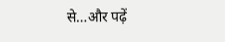से…और पढ़ें